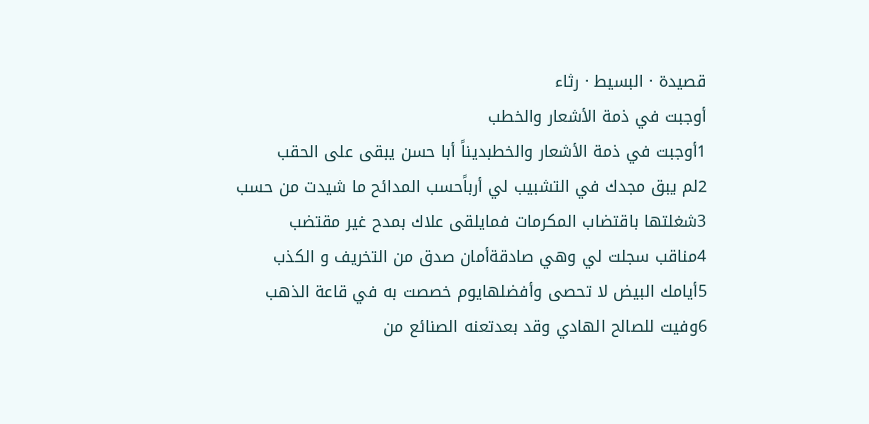قصيدة · البسيط · رثاء
أوجبت في ذمة الأشعار والخطب
1أوجبت في ذمة الأشعار والخطبديناً أبا حسن يبقى على الحقب
2لم يبق مجدك في التشبيب لي أرباًحسب المدائح ما شيدت من حسب
3شغلتها باقتضاب المكرمات فمايلقى علاك بمدح غير مقتضب
4مناقب سجلت لي وهي صادقةأمان صدق من التخريف و الكذب
5أيامك البيض لا تحصى وأفضلهايوم خصصت به في قاعة الذهب
6وفيت للصالح الهادي وقد بعدتعنه الصنائع من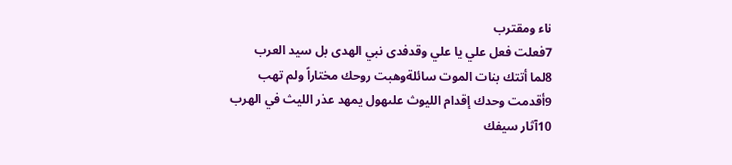ناء ومقترب
7فعلت فعل علي يا علي وقدفدى نبي الهدى بل سيد العرب
8لما أتتك بنات الموت سائلةوهبت روحك مختاراً ولم تهب
9أقدمت وحدك إقدام الليوث علىهول يمهد عذر الليث في الهرب
10آثار سيفك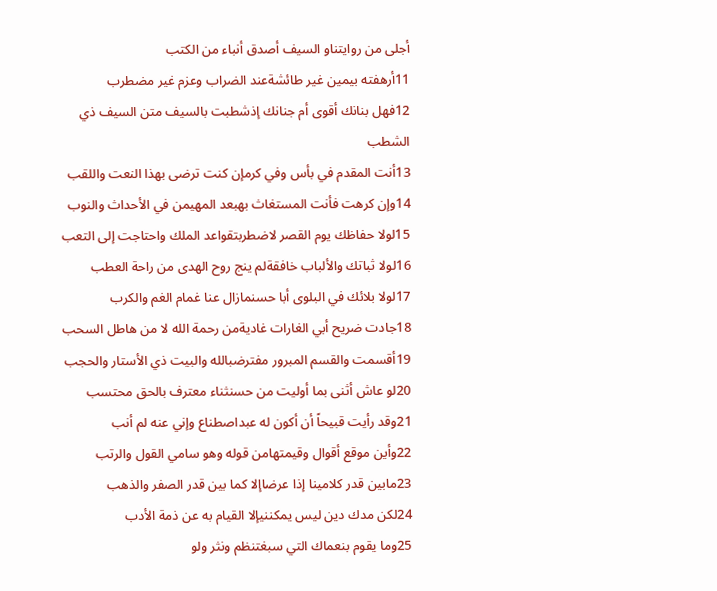أجلى من روايتناو السيف أصدق أنباء من الكتب
11أرهفته بيمين غير طائشةعند الضراب وعزم غير مضطرب
12فهل بنانك أقوى أم جنانك إذشطبت بالسيف متن السيف ذي الشطب
13أنت المقدم في بأس وفي كرمإن كنت ترضى بهذا النعت واللقب
14وإن كرهت فأنت المستغاث بهبعد المهيمن في الأحداث والنوب
15لولا حفاظك يوم القصر لاضطربتقواعد الملك واحتاجت إلى التعب
16لولا ثباتك والألباب خافقةلم ينج روح الهدى من راحة العطب
17لولا بلائك في البلوى أبا حسنمازال عنا غمام الغم والكرب
18جادت ضريح أبي الغارات غاديةمن رحمة الله لا من هاطل السحب
19أقسمت والقسم المبرور مفترضبالله والبيت ذي الأستار والحجب
20لو عاش أثنى بما أوليت من حسنثناء معترف بالحق محتسب
21وقد رأيت قبيحاً أن أكون له عبداصطناع وإني عنه لم أنب
22وأين موقع أقوال وقيمتهامن قوله وهو سامي القول والرتب
23مابين قدر كلامينا إذا عرضاإلا كما بين قدر الصفر والذهب
24لكن مدك دين ليس يمكننيإلا القيام به عن ذمة الأدب
25وما يقوم بنعماك التي سبغتنظم ونثر ولو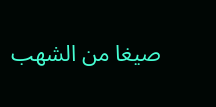صيغا من الشهب